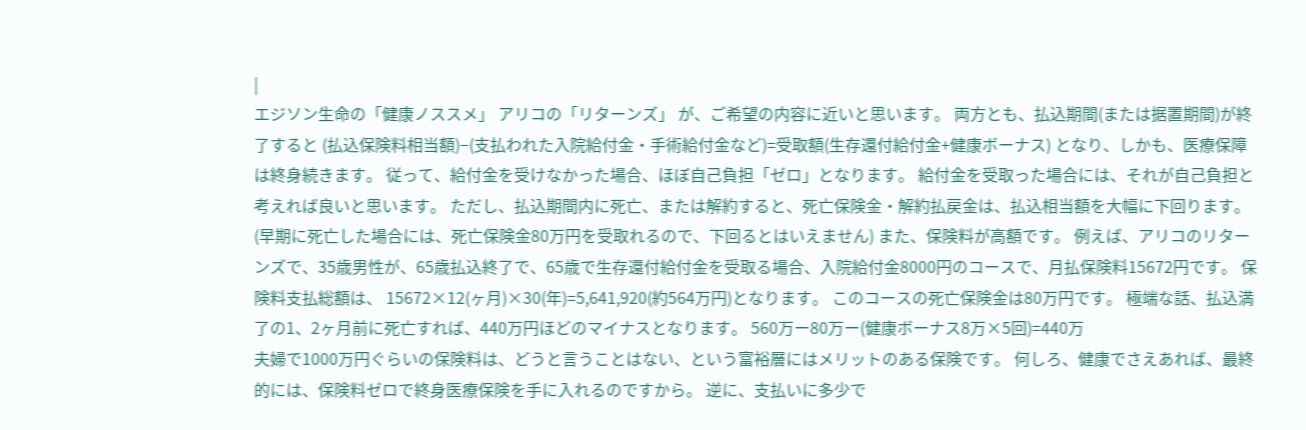|
エジソン生命の「健康ノススメ」 アリコの「リターンズ」 が、ご希望の内容に近いと思います。 両方とも、払込期間(または据置期間)が終了すると (払込保険料相当額)−(支払われた入院給付金・手術給付金など)=受取額(生存還付給付金+健康ボーナス) となり、しかも、医療保障は終身続きます。 従って、給付金を受けなかった場合、ほぼ自己負担「ゼロ」となります。 給付金を受取った場合には、それが自己負担と考えれば良いと思います。 ただし、払込期間内に死亡、または解約すると、死亡保険金・解約払戻金は、払込相当額を大幅に下回ります。 (早期に死亡した場合には、死亡保険金80万円を受取れるので、下回るとはいえません) また、保険料が高額です。 例えば、アリコのリターンズで、35歳男性が、65歳払込終了で、65歳で生存還付給付金を受取る場合、入院給付金8000円のコースで、月払保険料15672円です。 保険料支払総額は、 15672×12(ヶ月)×30(年)=5,641,920(約564万円)となります。 このコースの死亡保険金は80万円です。 極端な話、払込満了の1、2ヶ月前に死亡すれば、440万円ほどのマイナスとなります。 560万ー80万ー(健康ボーナス8万×5回)=440万
夫婦で1000万円ぐらいの保険料は、どうと言うことはない、という富裕層にはメリットのある保険です。 何しろ、健康でさえあれば、最終的には、保険料ゼロで終身医療保険を手に入れるのですから。 逆に、支払いに多少で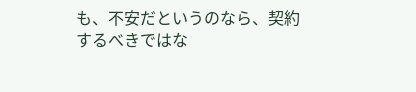も、不安だというのなら、契約するべきではな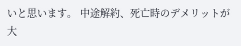いと思います。 中途解約、死亡時のデメリットが大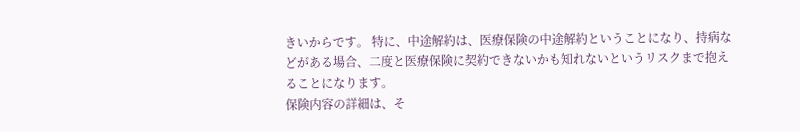きいからです。 特に、中途解約は、医療保険の中途解約ということになり、持病などがある場合、二度と医療保険に契約できないかも知れないというリスクまで抱えることになります。
保険内容の詳細は、そ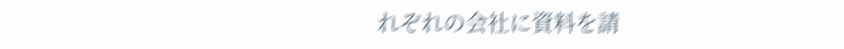れぞれの会社に資料を請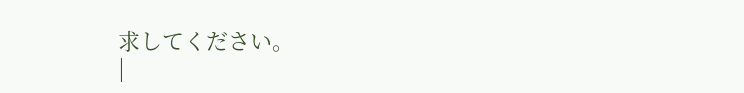求してください。
|